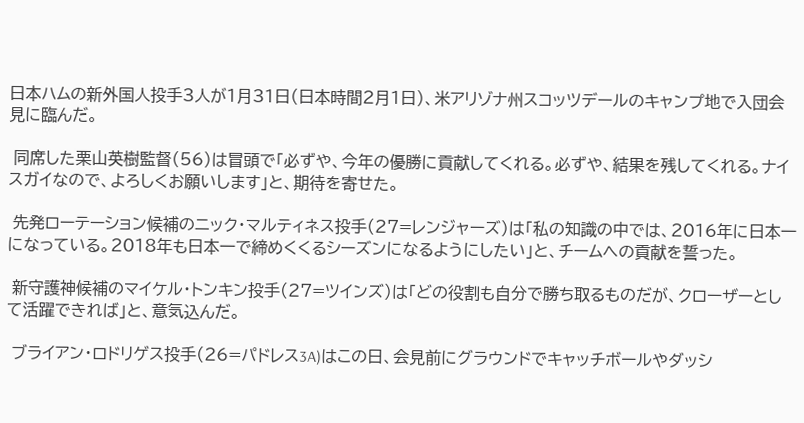日本ハムの新外国人投手3人が1月31日(日本時間2月1日)、米アリゾナ州スコッツデールのキャンプ地で入団会見に臨んだ。

 同席した栗山英樹監督(56)は冒頭で「必ずや、今年の優勝に貢献してくれる。必ずや、結果を残してくれる。ナイスガイなので、よろしくお願いします」と、期待を寄せた。

 先発ローテーション候補のニック・マルティネス投手(27=レンジャーズ)は「私の知識の中では、2016年に日本一になっている。2018年も日本一で締めくくるシーズンになるようにしたい」と、チームへの貢献を誓った。

 新守護神候補のマイケル・トンキン投手(27=ツインズ)は「どの役割も自分で勝ち取るものだが、クローザーとして活躍できれば」と、意気込んだ。

 ブライアン・ロドリゲス投手(26=パドレス3A)はこの日、会見前にグラウンドでキャッチボールやダッシ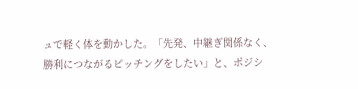ュで軽く体を動かした。「先発、中継ぎ関係なく、勝利につながるピッチングをしたい」と、ポジシ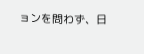ョンを問わず、日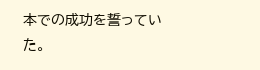本での成功を誓っていた。